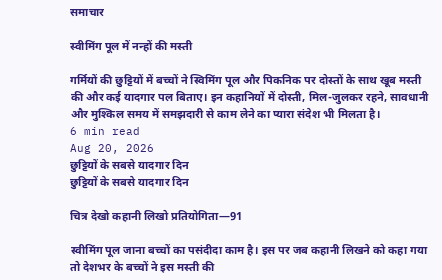समाचार

स्वीमिंग पूल में नन्हों की मस्ती

गर्मियों की छुट्टियों में बच्चों ने स्विमिंग पूल और पिकनिक पर दोस्तों के साथ खूब मस्ती की और कई यादगार पल बिताए। इन कहानियों में दोस्ती, मिल-जुलकर रहने, सावधानी और मुश्किल समय में समझदारी से काम लेने का प्यारा संदेश भी मिलता है।
6 min read
Aug 20, 2026
छुट्टियों के सबसे यादगार दिन
छुट्टियों के सबसे यादगार दिन

चित्र देखो कहानी लिखो प्रतियोगिता—91

स्वीमिंग पूल जाना बच्चों का पसंदीदा काम है। इस पर जब कहानी लिखने को कहा गया तो देशभर के बच्चों ने इस मस्ती की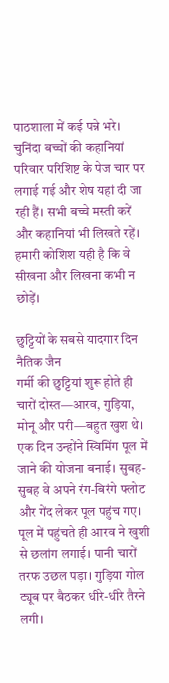पाठशाला में कई पन्ने भरे। चुनिंदा बच्चों की कहानियां परिवार परिशिष्ट के पेज चार पर लगाई गई और शेष यहां दी जा रही हैं। सभी बच्चे मस्ती करें और कहानियां भी लिखते रहें। हमारी कोशिश यही है कि वे सीखना और लिखना कभी न छोड़ें।

छुट्टियों के सबसे यादगार दिन
नैतिक जैन
गर्मी की छुट्टियां शुरू होते ही चारों दोस्त—आरव, गुड़िया, मोनू और परी—बहुत खुश थे। एक दिन उन्होंने स्विमिंग पूल में जाने की योजना बनाई। सुबह-सुबह वे अपने रंग-बिरंगे फ्लोट और गेंद लेकर पूल पहुंच गए। पूल में पहुंचते ही आरव ने खुशी से छलांग लगाई। पानी चारों तरफ उछल पड़ा। गुड़िया गोल ट्यूब पर बैठकर धीरे-धीरे तैरने लगी।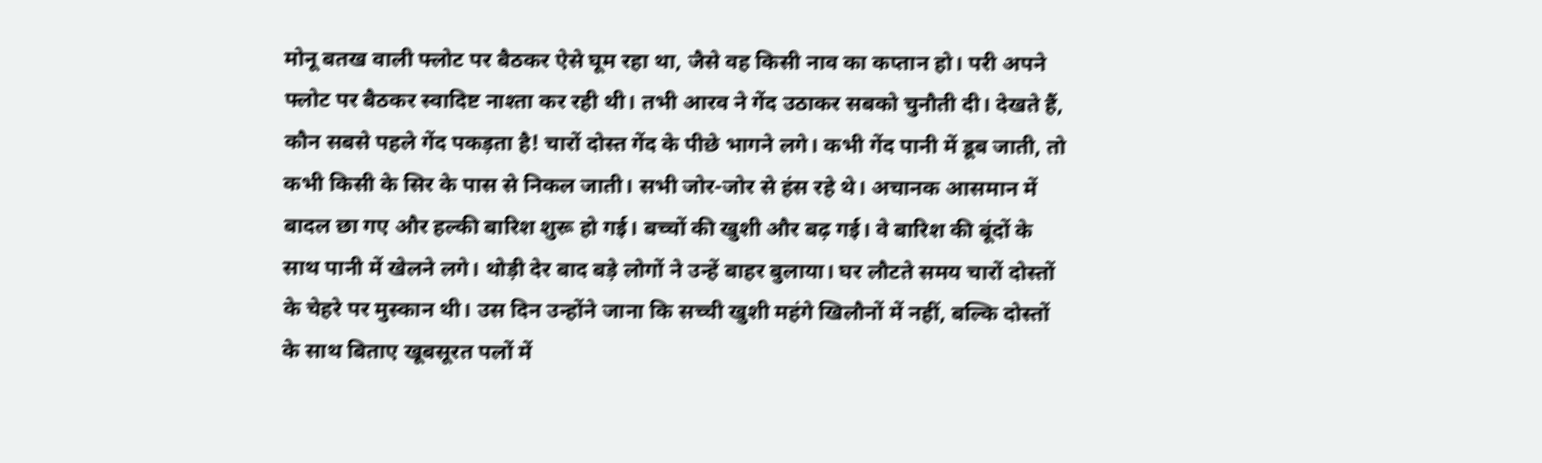मोनू बतख वाली फ्लोट पर बैठकर ऐसे घूम रहा था, जैसे वह किसी नाव का कप्तान हो। परी अपने फ्लोट पर बैठकर स्वादिष्ट नाश्ता कर रही थी। तभी आरव ने गेंद उठाकर सबको चुनौती दी। देखते हैं, कौन सबसे पहले गेंद पकड़ता है! चारों दोस्त गेंद के पीछे भागने लगे। कभी गेंद पानी में डूब जाती, तो कभी किसी के सिर के पास से निकल जाती। सभी जोर-जोर से हंस रहे थे। अचानक आसमान में बादल छा गए और हल्की बारिश शुरू हो गई। बच्चों की खुशी और बढ़ गई। वे बारिश की बूंदों के साथ पानी में खेलने लगे। थोड़ी देर बाद बड़े लोगों ने उन्हें बाहर बुलाया। घर लौटते समय चारों दोस्तों के चेहरे पर मुस्कान थी। उस दिन उन्होंने जाना कि सच्ची खुशी महंगे खिलौनों में नहीं, बल्कि दोस्तों के साथ बिताए खूबसूरत पलों में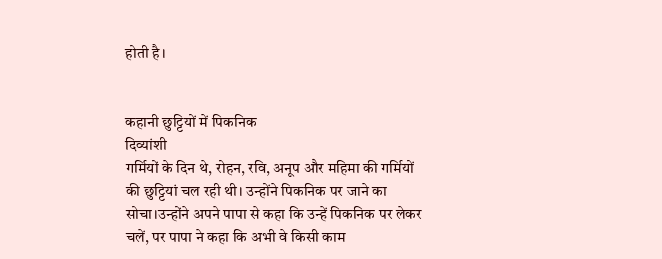होती है।


कहानी छुट्टियों में पिकनिक
दिव्यांशी
गर्मियों के दिन थे, रोहन, रवि, अनूप और महिमा की गर्मियों की छुट्टियां चल रही थी। उन्होंने पिकनिक पर जाने का सोचा।उन्होंने अपने पापा से कहा कि उन्हें पिकनिक पर लेकर चलें, पर पापा ने कहा कि अभी वे किसी काम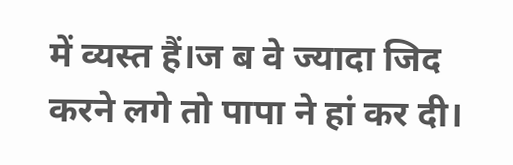में व्यस्त हैं।ज ब वे ज्यादा जिद करने लगे तो पापा ने हां कर दी।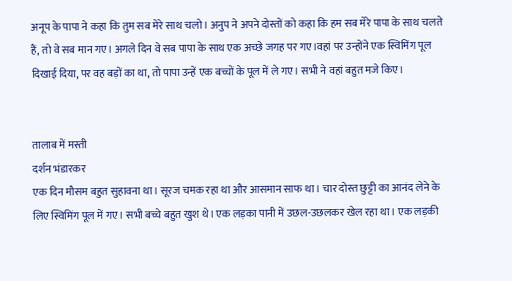अनूप के पापा ने कहा कि तुम सब मेरे साथ चलो। अनुप ने अपने दोस्तों को कहा कि हम सब मेरे पापा के साथ चलते हैं, तो वे सब मान गए। अगले दिन वे सब पापा के साथ एक अच्छे जगह पर गए।वहां पर उन्होंने एक स्विमिंग पूल दिखाई दिया, पर वह बड़ों का था, तो पापा उन्हें एक बच्चों के पूल में ले गए। सभी ने वहां बहुत मजे किए।


तालाब में मस्ती
दर्शन भंडारकर
एक दिन मौसम बहुत सुहावना था। सूरज चमक रहा था और आसमान साफ था। चार दोस्त छुट्टी का आनंद लेने के लिए स्विमिंग पूल में गए। सभी बच्चे बहुत खुश थे। एक लड़का पानी में उछल-उछलकर खेल रहा था। एक लड़की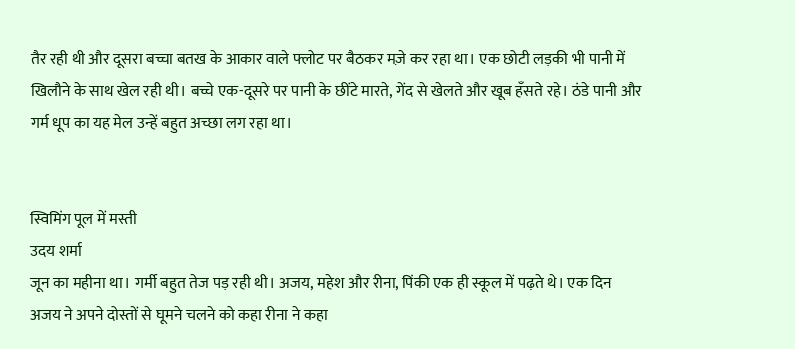तैर रही थी और दूसरा बच्चा बतख के आकार वाले फ्लोट पर बैठकर मज़े कर रहा था। एक छोटी लड़की भी पानी में खिलौने के साथ खेल रही थी। बच्चे एक-दूसरे पर पानी के छींटे मारते, गेंद से खेलते और खूब हँसते रहे। ठंडे पानी और गर्म धूप का यह मेल उन्हें बहुत अच्छा लग रहा था।


स्विमिंग पूल में मस्ती
उदय शर्मा
जून का महीना था। गर्मी बहुत तेज पड़ रही थी। अजय, महेश और रीना, पिंकी एक ही स्कूल में पढ़ते थे। एक दिन अजय ने अपने दोस्तों से घूमने चलने को कहा रीना ने कहा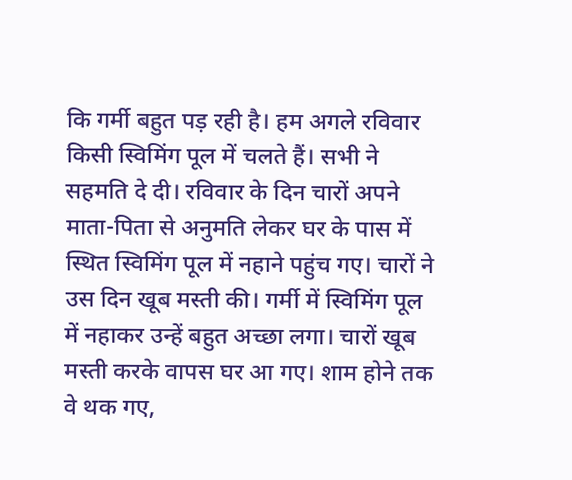कि गर्मी बहुत पड़ रही है। हम अगले रविवार किसी स्विमिंग पूल में चलते हैं। सभी ने सहमति दे दी। रविवार के दिन चारों अपने माता-पिता से अनुमति लेकर घर के पास में स्थित स्विमिंग पूल में नहाने पहुंच गए। चारों ने उस दिन खूब मस्ती की। गर्मी में स्विमिंग पूल में नहाकर उन्हें बहुत अच्छा लगा। चारों खूब मस्ती करके वापस घर आ गए। शाम होने तक वे थक गए,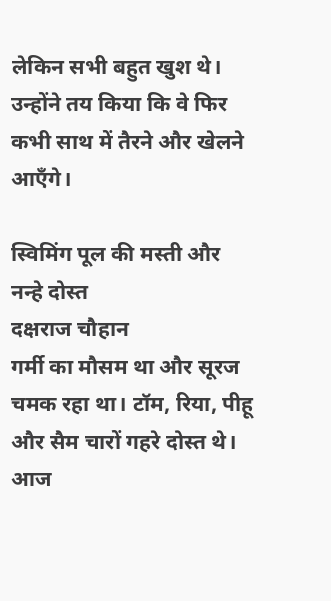लेकिन सभी बहुत खुश थे। उन्होंने तय किया कि वे फिर कभी साथ में तैरने और खेलने आएँगे।

स्विमिंग पूल की मस्ती और नन्हे दोस्त
दक्षराज चौहान
गर्मी का मौसम था और सूरज चमक रहा था। टॉम, रिया, पीहू और सैम चारों गहरे दोस्त थे। आज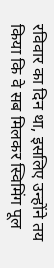रविवार का दिन था, इसलिए उन्होंने तय किया कि वे सब मिलकर स्विमिंग पूल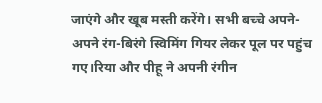जाएंगे और खूब मस्ती करेंगे। सभी बच्चे अपने-अपने रंग-बिरंगे स्विमिंग गियर लेकर पूल पर पहुंच गए।रिया और पीहू ने अपनी रंगीन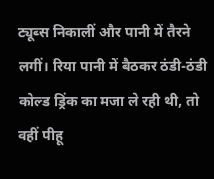ट्यूब्स निकालीं और पानी में तैरने लगीं। रिया पानी में बैठकर ठंडी-ठंडी कोल्ड ड्रिंक का मजा ले रही थी, तो वहीं पीहू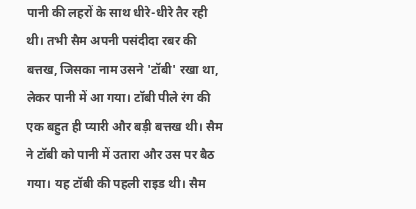पानी की लहरों के साथ धीरे-धीरे तैर रही थी। तभी सैम अपनी पसंदीदा रबर की बत्तख, जिसका नाम उसने 'टॉबी' रखा था, लेकर पानी में आ गया। टॉबी पीले रंग की एक बहुत ही प्यारी और बड़ी बत्तख थी। सैम ने टॉबी को पानी में उतारा और उस पर बैठ गया। यह टॉबी की पहली राइड थी। सैम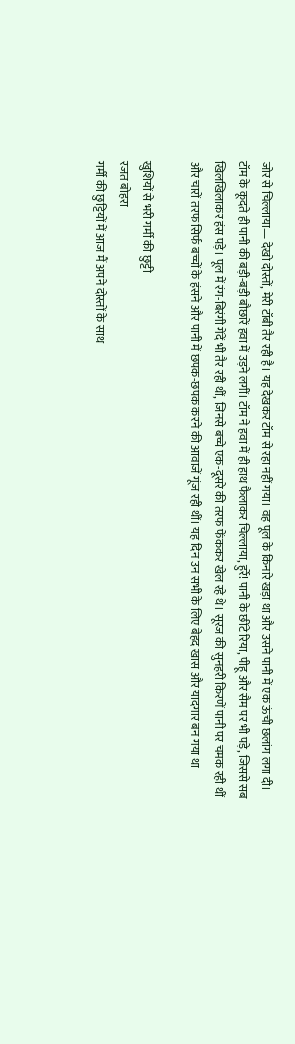जोर से चिल्लाया— देखो दोस्तों, मेरी टॉबी तैर रही है। यह देखकर टॉम से रहा नहीं गया। वह पूल के किनारे खड़ा था और उसने पानी में एक ऊंची छलांग लगा दी। टॉम के कूदते ही पानी की बड़ी-बड़ी बौछारें हवा में उड़ने लगीं। टॉम ने हवा में ही हाथ फैलाकर चिल्लाया, हुर्रे! पानी के छींटे रिया, पीहू और सैम पर भी पड़े, जिससे सब खिलखिलाकर हंस पड़े। पूल में रंग-बिरंगी गेंदें भी तैर रही थीं, जिनसे बच्चे एक-दूसरे की तरफ फेंककर खेल रहे थे। सूरज की सुनहरी किरणें पानी पर चमक रही थीं और चारों तरफ सिर्फ बच्चों के हंसने और पानी में छपक-छपक करने की आवाजें गूंज रही थीं। यह दिन उन सभी के लिए बेहद खास और यादगार बन गया था

खुशियों से भरी गर्मी की छुट्टी
रजत बोहरा
गर्मी की छुट्टियों में आज मैं अपने दोस्तों के साथ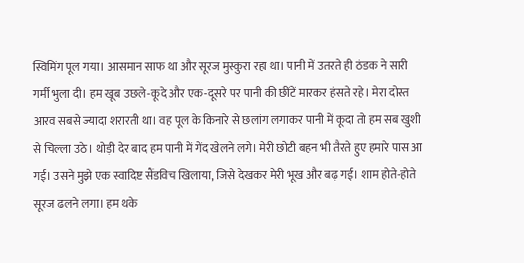स्विमिंग पूल गया। आसमान साफ था और सूरज मुस्कुरा रहा था। पानी में उतरते ही ठंडक ने सारी गर्मी भुला दी। हम खूब उछले-कूदे और एक-दूसरे पर पानी की छींटें मारकर हंसते रहे। मेरा दोस्त आरव सबसे ज्यादा शरारती था। वह पूल के किनारे से छलांग लगाकर पानी में कूदा तो हम सब खुशी से चिल्ला उठे। थोड़ी देर बाद हम पानी में गेंद खेलने लगे। मेरी छोटी बहन भी तैरते हुए हमारे पास आ गई। उसने मुझे एक स्वादिष्ट सैंडविच खिलाया, जिसे देखकर मेरी भूख और बढ़ गई। शाम होते-होते सूरज ढलने लगा। हम थके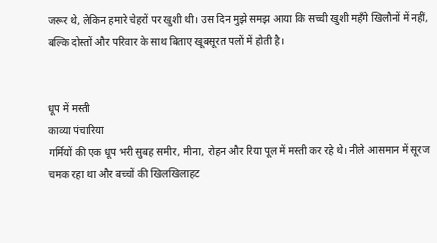जरूर थे, लेकिन हमारे चेहरों पर खुशी थी। उस दिन मुझे समझ आया कि सच्ची खुशी महँगे खिलौनों में नहीं, बल्कि दोस्तों और परिवार के साथ बिताए खूबसूरत पलों में होती है।


धूप में मस्ती
काव्या पंचारिया
गर्मियों की एक धूप भरी सुबह समीर, मीना, रोहन और रिया पूल में मस्ती कर रहे थे। नीले आसमान में सूरज चमक रहा था और बच्चों की खिलखिलाहट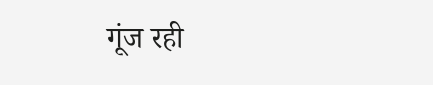गूंज रही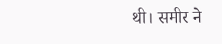थी। समीर ने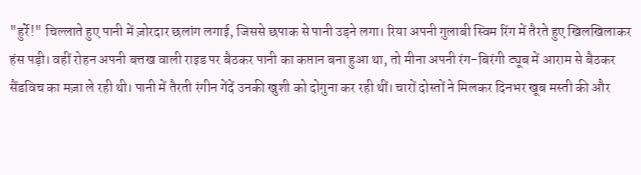"हुर्रे!" चिल्लाते हुए पानी में ज़ोरदार छलांग लगाई, जिससे छपाक से पानी उड़ने लगा। रिया अपनी गुलाबी स्विम रिंग में तैरते हुए खिलखिलाकर हंस पड़ी। वहीं रोहन अपनी बत्तख वाली राइड पर बैठकर पानी का कप्तान बना हुआ था, तो मीना अपनी रंग-बिरंगी ट्यूब में आराम से बैठकर सैंडविच का मज़ा ले रही थी। पानी में तैरती रंगीन गेंदें उनकी खुशी को दोगुना कर रही थीं। चारों दोस्तों ने मिलकर दिनभर खूब मस्ती की और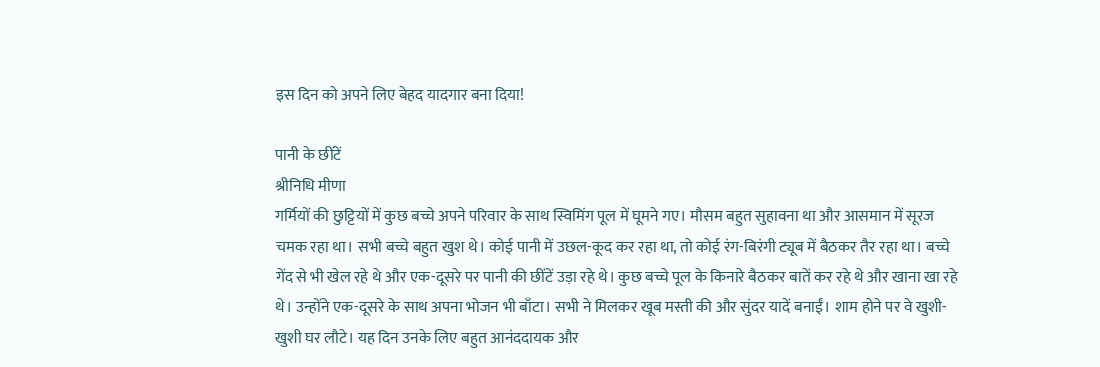इस दिन को अपने लिए बेहद यादगार बना दिया!

पानी के छींटें
श्रीनिधि मीणा
गर्मियों की छुट्टियों में कुछ बच्चे अपने परिवार के साथ स्विमिंग पूल में घूमने गए। मौसम बहुत सुहावना था और आसमान में सूरज चमक रहा था। सभी बच्चे बहुत खुश थे। कोई पानी में उछल-कूद कर रहा था, तो कोई रंग-बिरंगी ट्यूब में बैठकर तैर रहा था। बच्चे गेंद से भी खेल रहे थे और एक-दूसरे पर पानी की छींटें उड़ा रहे थे। कुछ बच्चे पूल के किनारे बैठकर बातें कर रहे थे और खाना खा रहे थे। उन्होंने एक-दूसरे के साथ अपना भोजन भी बाँटा। सभी ने मिलकर खूब मस्ती की और सुंदर यादें बनाईं। शाम होने पर वे खुशी-खुशी घर लौटे। यह दिन उनके लिए बहुत आनंददायक और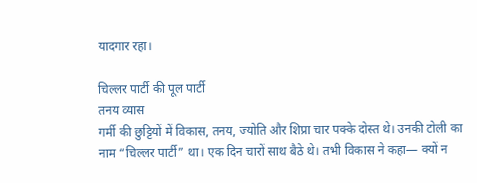यादगार रहा।

चिल्लर पार्टी की पूल पार्टी
तनय व्यास
गर्मी की छुट्टियों में विकास, तनय, ज्योति और शिप्रा चार पक्के दोस्त थे। उनकी टोली का नाम “चिल्लर पार्टी” था। एक दिन चारों साथ बैठे थे। तभी विकास ने कहा— क्यों न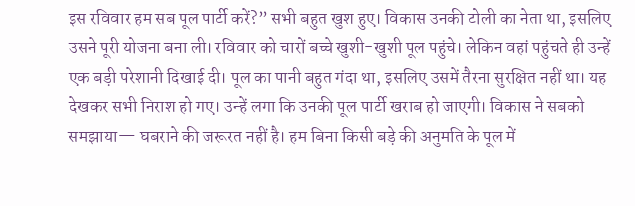इस रविवार हम सब पूल पार्टी करें?” सभी बहुत खुश हुए। विकास उनकी टोली का नेता था, इसलिए उसने पूरी योजना बना ली। रविवार को चारों बच्चे खुशी-खुशी पूल पहुंचे। लेकिन वहां पहुंचते ही उन्हें एक बड़ी परेशानी दिखाई दी। पूल का पानी बहुत गंदा था, इसलिए उसमें तैरना सुरक्षित नहीं था। यह देखकर सभी निराश हो गए। उन्हें लगा कि उनकी पूल पार्टी खराब हो जाएगी। विकास ने सबको समझाया— घबराने की जरूरत नहीं है। हम बिना किसी बड़े की अनुमति के पूल में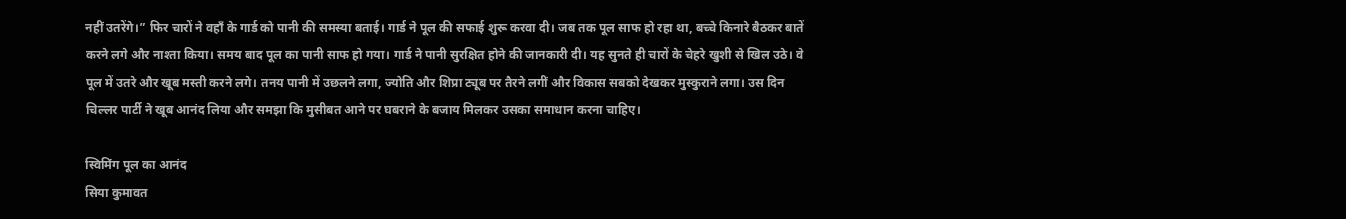नहीं उतरेंगे।” फिर चारों ने वहाँ के गार्ड को पानी की समस्या बताई। गार्ड ने पूल की सफाई शुरू करवा दी। जब तक पूल साफ हो रहा था, बच्चे किनारे बैठकर बातें करने लगे और नाश्ता किया। समय बाद पूल का पानी साफ हो गया। गार्ड ने पानी सुरक्षित होने की जानकारी दी। यह सुनते ही चारों के चेहरे खुशी से खिल उठे। वे पूल में उतरे और खूब मस्ती करने लगे। तनय पानी में उछलने लगा, ज्योति और शिप्रा ट्यूब पर तैरने लगीं और विकास सबको देखकर मुस्कुराने लगा। उस दिन चिल्लर पार्टी ने खूब आनंद लिया और समझा कि मुसीबत आने पर घबराने के बजाय मिलकर उसका समाधान करना चाहिए।

स्विमिंग पूल का आनंद
सिया कुमावत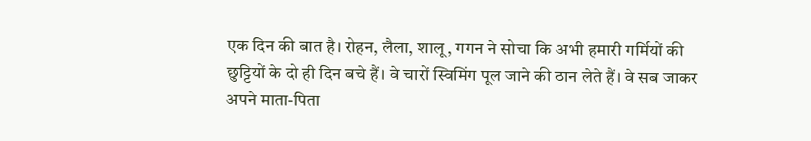एक दिन की बात है। रोहन, लैला, शालू, गगन ने सोचा कि अभी हमारी गर्मियों की छुट्टियों के दो ही दिन बचे हैं। वे चारों स्विमिंग पूल जाने की ठान लेते हैं। वे सब जाकर अपने माता-पिता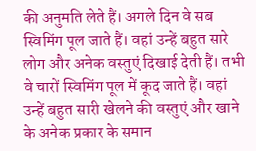की अनुमति लेते हैं। अगले दिन वे सब स्विमिंग पूल जाते हैं। वहां उन्हें बहुत सारे लोग और अनेक वस्तुएं दिखाई देती हैं। तभी वे चारों स्विमिंग पूल में कूद जाते हैं। वहां उन्हें बहुत सारी खेलने की वस्तुएं और खाने के अनेक प्रकार के समान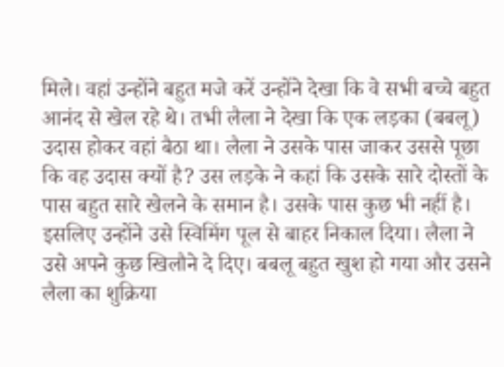मिले। वहां उन्होंने बहुत मजे करें उन्होंने देखा कि वे सभी बच्चे बहुत आनंद से खेल रहे थे। तभी लैला ने देखा कि एक लड़का (बबलू) उदास होकर वहां बैठा था। लैला ने उसके पास जाकर उससे पूछा कि वह उदास क्यों है? उस लड़के ने कहां कि उसके सारे दोस्तों के पास बहुत सारे खेलने के समान है। उसके पास कुछ भी नहीं है। इसलिए उन्होंने उसे स्विमिंग पूल से बाहर निकाल दिया। लैला ने उसे अपने कुछ खिलौने दे दिए। बबलू बहुत खुश हो गया और उसने लैला का शुक्रिया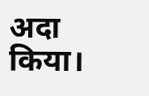अदा किया।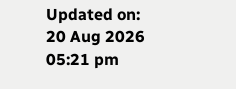Updated on:
20 Aug 2026 05:21 pm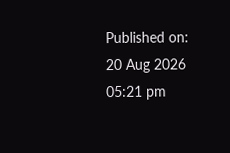Published on:
20 Aug 2026 05:21 pm